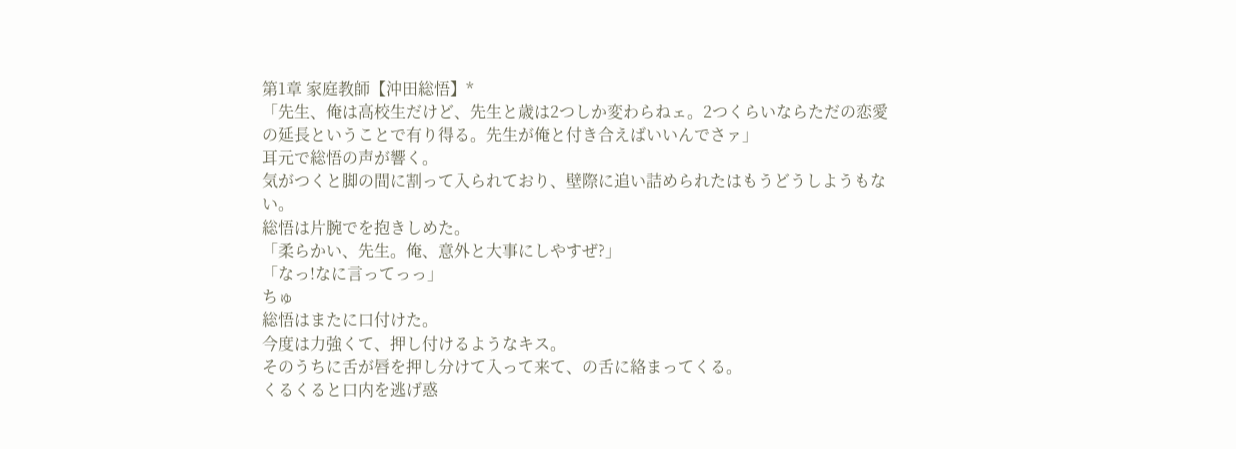第1章 家庭教師【沖田総悟】*
「先生、俺は高校生だけど、先生と歳は2つしか変わらねェ。2つくらいならただの恋愛の延長ということで有り得る。先生が俺と付き合えばいいんでさァ」
耳元で総悟の声が響く。
気がつくと脚の間に割って入られており、壁際に追い詰められたはもうどうしようもない。
総悟は片腕でを抱きしめた。
「柔らかい、先生。俺、意外と大事にしやすぜ?」
「なっ!なに言ってっっ」
ちゅ
総悟はまたに口付けた。
今度は力強くて、押し付けるようなキス。
そのうちに舌が唇を押し分けて入って来て、の舌に絡まってくる。
くるくると口内を逃げ惑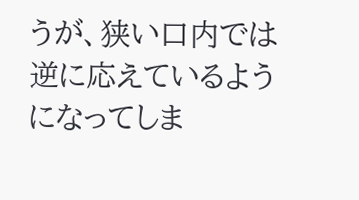うが、狭い口内では逆に応えているようになってしま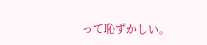って恥ずかしい。